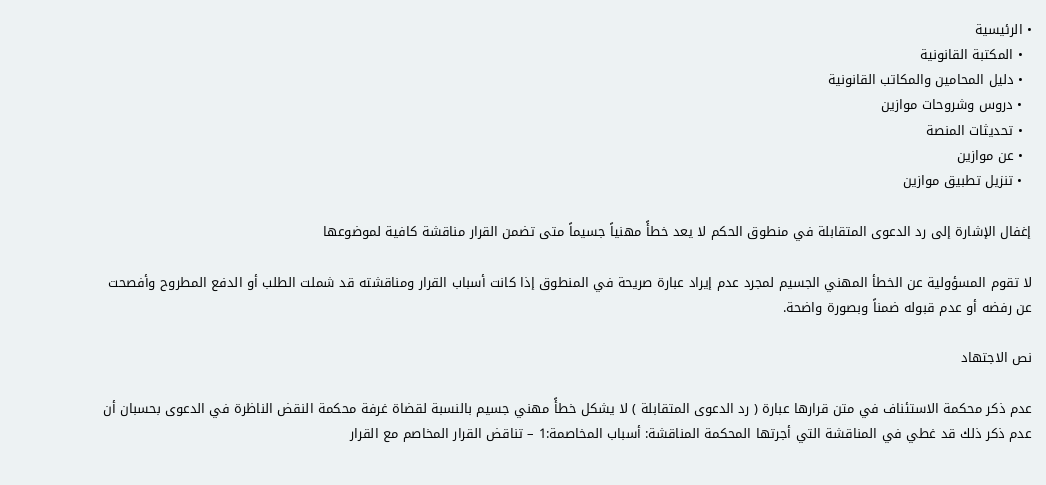• الرئيسية
  • المكتبة القانونية
  • دليل المحامين والمكاتب القانونية
  • دروس وشروحات موازين
  • تحديثات المنصة
  • عن موازين
  • تنزيل تطبيق موازين

إغفال الإشارة إلى رد الدعوى المتقابلة في منطوق الحكم لا يعد خطأً مهنياً جسيماً متى تضمن القرار مناقشة كافية لموضوعها

لا تقوم المسؤولية عن الخطأ المهني الجسيم لمجرد عدم إيراد عبارة صريحة في المنطوق إذا كانت أسباب القرار ومناقشته قد شملت الطلب أو الدفع المطروح وأفصحت عن رفضه أو عدم قبوله ضمناً وبصورة واضحة.

نص الاجتهاد

عدم ذكر محكمة الاستئناف في متن قرارها عبارة ( رد الدعوى المتقابلة ) لا يشكل خطأً مهني جسيم بالنسبة لقضاة غرفة محكمة النقض الناظرة في الدعوى بحسبان أن عدم ذكر ذلك قد غطي في المناقشة التي أجرتها المحكمة المناقشة: أسباب المخاصمة:1 – تناقض القرار المخاصم مع القرار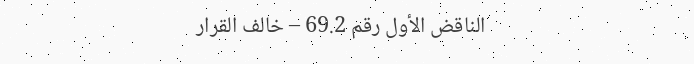الناقض الأول رقم 69.2 – خالف القرار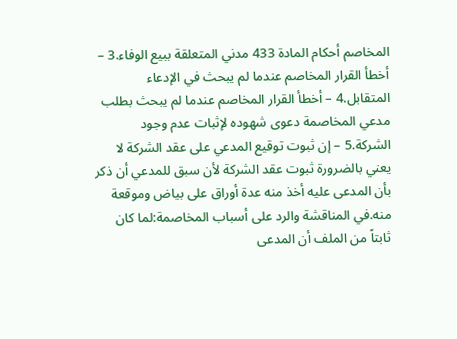المخاصم أحكام المادة 433 مدني المتعلقة ببيع الوفاء.3 – أخطأ القرار المخاصم عندما لم يبحث في الإدعاء المتقابل.4 – أخطأ القرار المخاصم عندما لم يبحث بطلب مدعي المخاصمة دعوى شهوده لإثبات عدم وجود الشركة.5 – إن ثبوت توقيع المدعي على عقد الشركة لا يعني بالضرورة ثبوت عقد الشركة لأن سبق للمدعي أن ذكر بأن المدعى عليه أخذ منه عدة أوراق على بياض وموقعة منه.في المناقشة والرد على أسباب المخاصمة:لما كان ثابتاً من الملف أن المدعى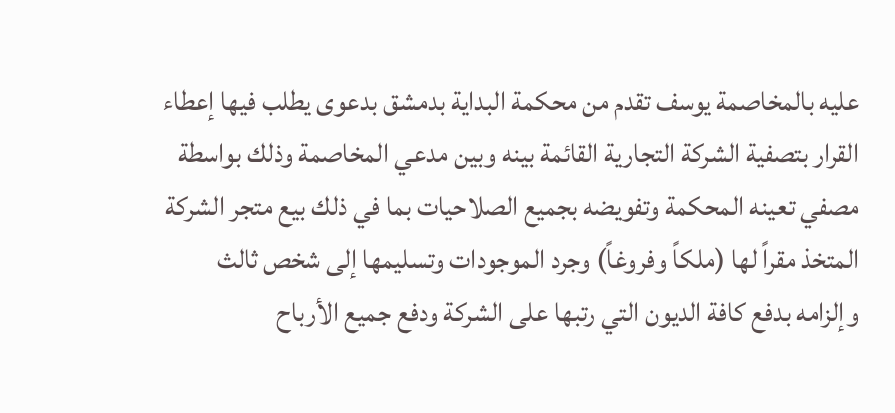عليه بالمخاصمة يوسف تقدم من محكمة البداية بدمشق بدعوى يطلب فيها إعطاء القرار بتصفية الشركة التجارية القائمة بينه وبين مدعي المخاصمة وذلك بواسطة مصفي تعينه المحكمة وتفويضه بجميع الصلاحيات بما في ذلك بيع متجر الشركة المتخذ مقراً لها (ملكاً وفروغاً) وجرد الموجودات وتسليمها إلى شخص ثالث وإلزامه بدفع كافة الديون التي رتبها على الشركة ودفع جميع الأرباح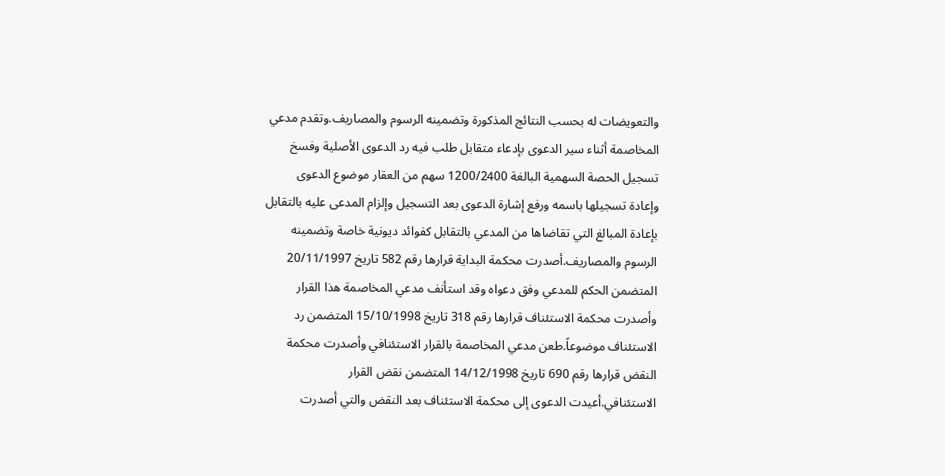والتعويضات له بحسب النتائج المذكورة وتضمينه الرسوم والمصاريف.وتقدم مدعي المخاصمة أثناء سير الدعوى بإدعاء متقابل طلب فيه رد الدعوى الأصلية وفسخ تسجيل الحصة السهمية البالغة 1200/2400 سهم من العقار موضوع الدعوى وإعادة تسجيلها باسمه ورفع إشارة الدعوى بعد التسجيل وإلزام المدعى عليه بالتقابل بإعادة المبالغ التي تقاضاها من المدعي بالتقابل كفوائد ديونية خاصة وتضمينه الرسوم والمصاريف.أصدرت محكمة البداية قرارها رقم 582 تاريخ 20/11/1997 المتضمن الحكم للمدعي وفق دعواه وقد استأنف مدعي المخاصمة هذا القرار وأصدرت محكمة الاستئناف قرارها رقم 318 تاريخ 15/10/1998 المتضمن رد الاستئناف موضوعاً.طعن مدعي المخاصمة بالقرار الاستئنافي وأصدرت محكمة النقض قرارها رقم 690 تاريخ 14/12/1998 المتضمن نقض القرار الاستئنافي.أعيدت الدعوى إلى محكمة الاستئناف بعد النقض والتي أصدرت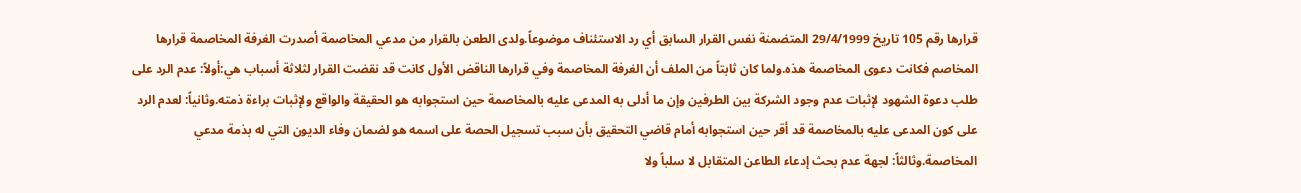قرارها رقم 105 تاريخ 29/4/1999 المتضمنة نفس القرار السابق أي رد الاستئناف موضوعاً.ولدى الطعن بالقرار من مدعي المخاصمة أصدرت الغرفة المخاصمة قرارها المخاصم فكانت دعوى المخاصمة هذه.ولما كان ثابتاً من الملف أن الغرفة المخاصمة وفي قرارها الناقض الأول كانت قد نقضت القرار لثلاثة أسباب هي:أولاً: عدم الرد على طلب دعوة الشهود لإثبات عدم وجود الشركة بين الطرفين وإن ما أدلى به المدعى عليه بالمخاصمة حين استجوابه هو الحقيقة والواقع ولإثبات براءة ذمته.وثانياً: لعدم الرد على كون المدعى عليه بالمخاصمة قد أقر حين استجوابه أمام قاضي التحقيق بأن سبب تسجيل الحصة على اسمه هو لضمان وفاء الديون التي له بذمة مدعي المخاصمة.وثالثاً: لجهة عدم بحث إدعاء الطاعن المتقابل لا سلباً ولا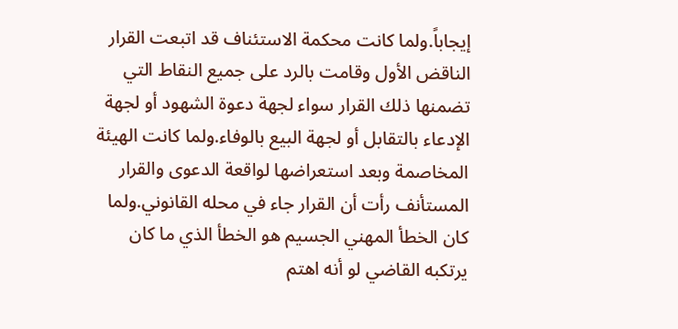إيجاباً.ولما كانت محكمة الاستئناف قد اتبعت القرار الناقض الأول وقامت بالرد على جميع النقاط التي تضمنها ذلك القرار سواء لجهة دعوة الشهود أو لجهة الإدعاء بالتقابل أو لجهة البيع بالوفاء.ولما كانت الهيئة المخاصمة وبعد استعراضها لواقعة الدعوى والقرار المستأنف رأت أن القرار جاء في محله القانوني.ولما كان الخطأ المهني الجسيم هو الخطأ الذي ما كان يرتكبه القاضي لو أنه اهتم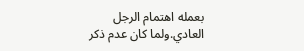بعمله اهتمام الرجل العادي.ولما كان عدم ذكر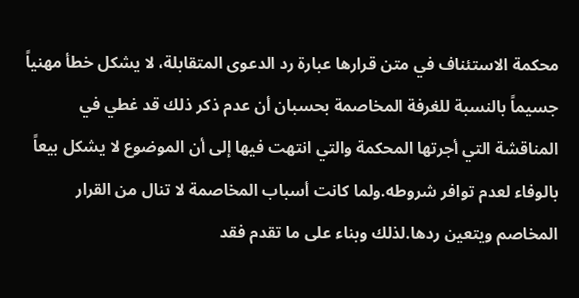محكمة الاستئناف في متن قرارها عبارة رد الدعوى المتقابلة، لا يشكل خطأ مهنياً جسيماً بالنسبة للغرفة المخاصمة بحسبان أن عدم ذكر ذلك قد غطي في المناقشة التي أجرتها المحكمة والتي انتهت فيها إلى أن الموضوع لا يشكل بيعاً بالوفاء لعدم توافر شروطه.ولما كانت أسباب المخاصمة لا تنال من القرار المخاصم ويتعين ردها.لذلك وبناء على ما تقدم فقد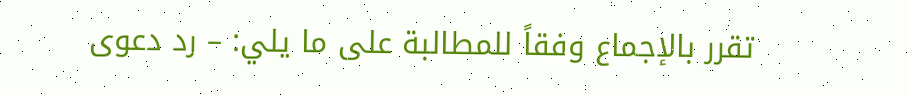تقرر بالإجماع وفقاً للمطالبة على ما يلي: – رد دعوى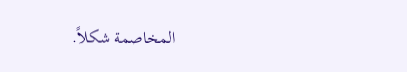المخاصمة شكلاً.